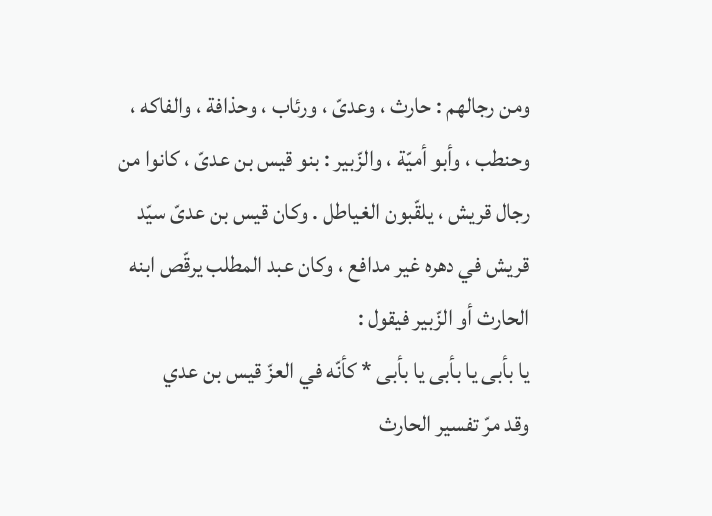ومن رجالهم : حارث ، وعدىّ ، ورئاب ، وحذافة ، والفاكه ، وحنطب ، وأبو أميّة ، والزّبير : بنو قيس بن عدىّ ، كانوا من رجال قريش ، يلقّبون الغياطل . وكان قيس بن عدىّ سيّد قريش في دهره غير مدافع ، وكان عبد المطلب يرقّص ابنه الحارث أو الزّبير فيقول :
يا بأبى يا بأبى يا بأبى * كأنّه في العزّ قيس بن عدي
وقد مرّ تفسير الحارث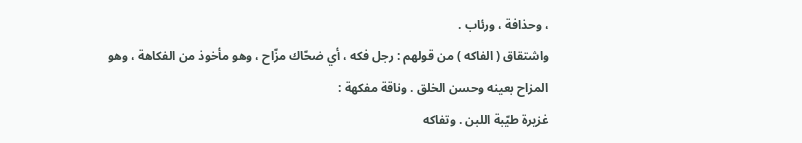، وحذافة ، ورئاب .
واشتقاق ( الفاكه ) من قولهم : رجل فكه ، أي ضحّاك مزّاح ، وهو مأخوذ من الفكاهة ، وهو المزاح بعينه وحسن الخلق . وناقة مفكهة :
غزيرة طيّبة اللبن . وتفاكه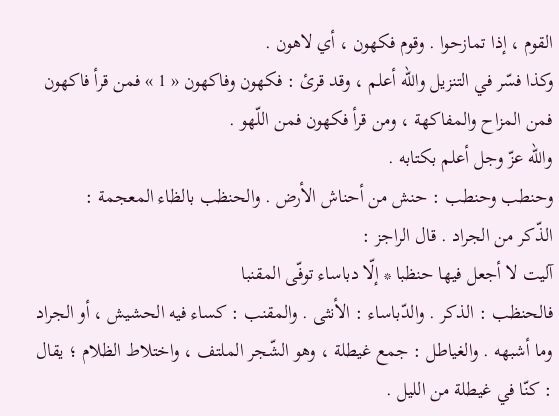القوم ، إذا تمازحوا . وقوم فكهون ، أي لاهون .
وكذا فسّر في التنزيل واللّه أعلم ، وقد قرئ : فكهون وفاكهون « 1 » فمن قرأ فاكهون فمن المزاح والمفاكهة ، ومن قرأ فكهون فمن اللّهو .
واللّه عزّ وجل أعلم بكتابه .
وحنطب وحنطب : حنش من أحناش الأرض . والحنظب بالظاء المعجمة :
الذّكر من الجراد . قال الراجز :
آليت لا أجعل فيها حنظبا * إلّا دباساء توفّى المقنبا
فالحنظب : الذكر . والدّباساء : الأنثى . والمقنب : كساء فيه الحشيش ، أو الجراد وما أشبهه . والغياطل : جمع غيطلة ، وهو الشّجر الملتف ، واختلاط الظلام ؛ يقال : كنّا في غيطلة من الليل .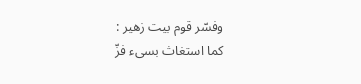وفسّر قوم بيت زهير :
كما استغاث بسىء فزّ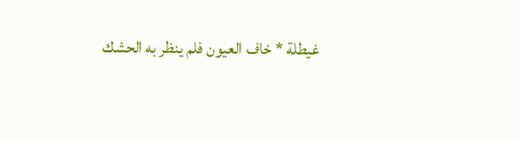غيطلة * خاف العيون فلم ينظر به الحشك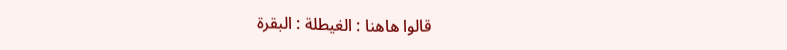قالوا هاهنا : الغيطلة : البقرة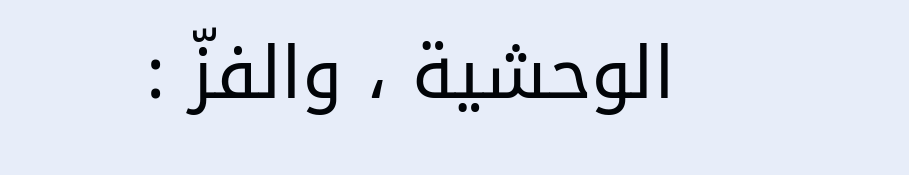الوحشية ، والفزّ :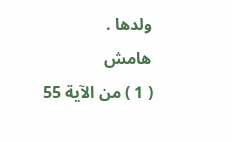ولدها .
هامش
( 1 ) من الآية 55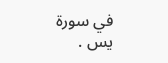في سورة يس .